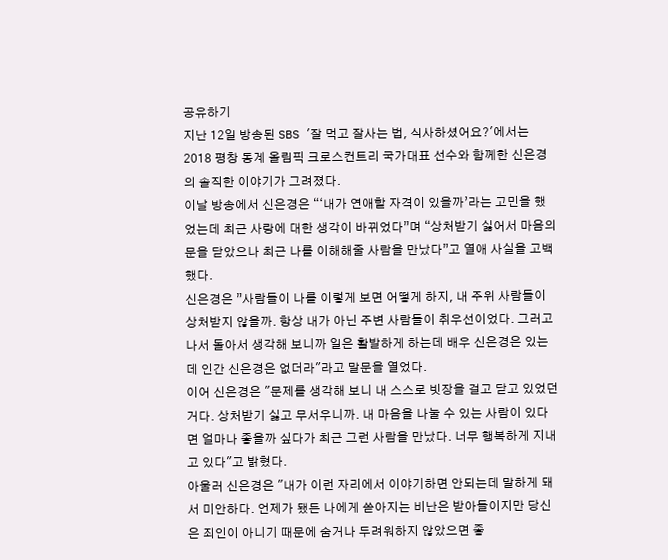공유하기
지난 12일 방송된 SBS '잘 먹고 잘사는 법, 식사하셨어요?'에서는 2018 평창 동계 올림픽 크로스컨트리 국가대표 선수와 함께한 신은경의 솔직한 이야기가 그려졌다.
이날 방송에서 신은경은 “‘내가 연애할 자격이 있을까’라는 고민을 했었는데 최근 사랑에 대한 생각이 바뀌었다”며 “상처받기 싫어서 마음의 문을 닫았으나 최근 나를 이해해줄 사람을 만났다”고 열애 사실을 고백했다.
신은경은 ”사람들이 나를 이렇게 보면 어떻게 하지, 내 주위 사람들이 상처받지 않을까. 항상 내가 아닌 주변 사람들이 취우선이었다. 그러고 나서 돌아서 생각해 보니까 일은 활발하게 하는데 배우 신은경은 있는데 인간 신은경은 없더라"라고 말문을 열었다.
이어 신은경은 "문제를 생각해 보니 내 스스로 빗장을 걸고 닫고 있었던 거다. 상처받기 싫고 무서우니까. 내 마음을 나눌 수 있는 사람이 있다면 얼마나 좋을까 싶다가 최근 그런 사람을 만났다. 너무 행복하게 지내고 있다"고 밝혔다.
아울러 신은경은 "내가 이런 자리에서 이야기하면 안되는데 말하게 돼서 미안하다. 언제가 됐든 나에게 쏟아지는 비난은 받아들이지만 당신은 죄인이 아니기 때문에 숨거나 두려워하지 않았으면 좋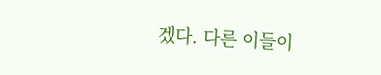겠다. 다른 이들이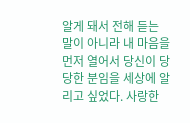알게 돼서 전해 듣는 말이 아니라 내 마음을 먼저 열어서 당신이 당당한 분임을 세상에 알리고 싶었다. 사랑한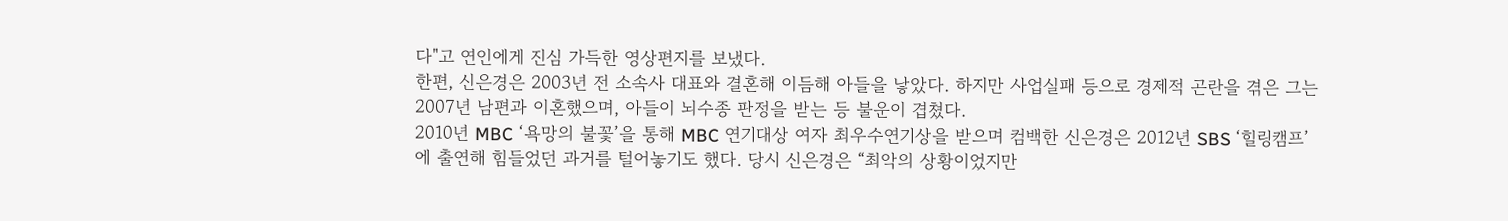다"고 연인에게 진심 가득한 영상편지를 보냈다.
한편, 신은경은 2003년 전 소속사 대표와 결혼해 이듬해 아들을 낳았다. 하지만 사업실패 등으로 경제적 곤란을 겪은 그는 2007년 남편과 이혼했으며, 아들이 뇌수종 판정을 받는 등 불운이 겹쳤다.
2010년 MBC ‘욕망의 불꽃’을 통해 MBC 연기대상 여자 최우수연기상을 받으며 컴백한 신은경은 2012년 SBS ‘힐링캠프’에 출연해 힘들었던 과거를 털어놓기도 했다. 당시 신은경은 “최악의 상황이었지만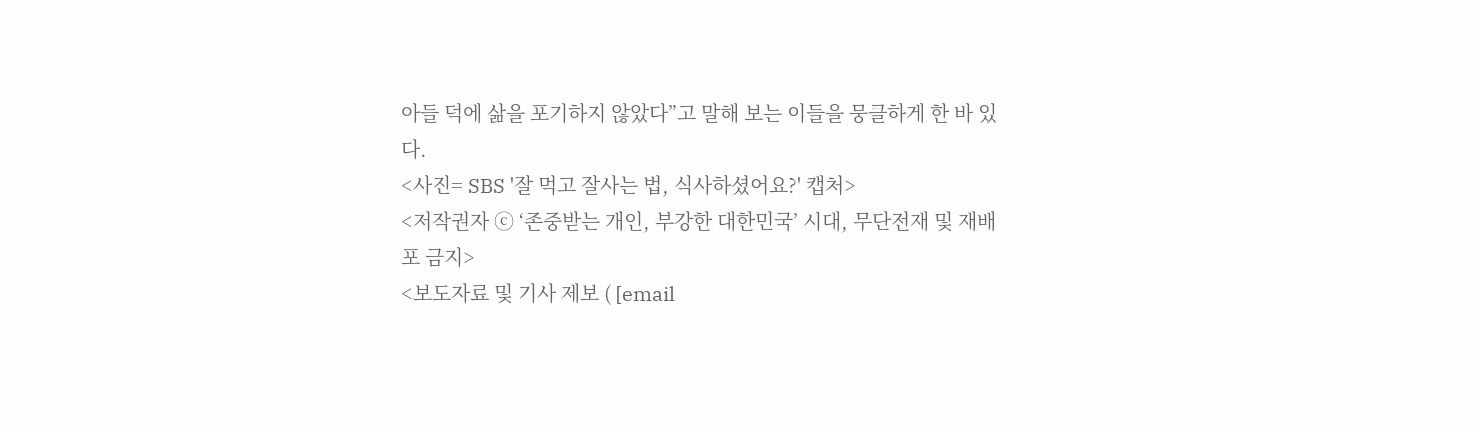아들 덕에 삶을 포기하지 않았다”고 말해 보는 이들을 뭉클하게 한 바 있다.
<사진= SBS '잘 먹고 잘사는 법, 식사하셨어요?' 캡처>
<저작권자 ⓒ ‘존중받는 개인, 부강한 대한민국’ 시대, 무단전재 및 재배포 금지>
<보도자료 및 기사 제보 ( [email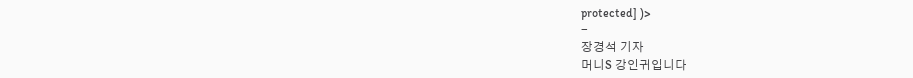protected] )>
-
장경석 기자
머니S 강인귀입니다